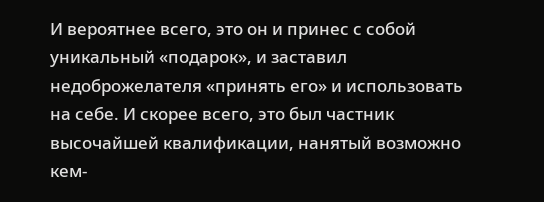И вероятнее всего, это он и принес с собой уникальный «подарок», и заставил недоброжелателя «принять его» и использовать на себе. И скорее всего, это был частник высочайшей квалификации, нанятый возможно кем-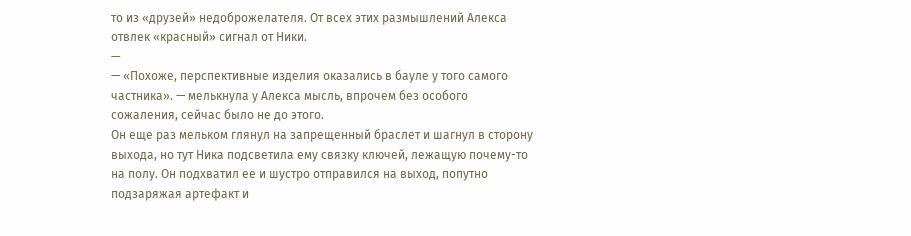то из «друзей» недоброжелателя. От всех этих размышлений Алекса отвлек «красный» сигнал от Ники.
—
— «Похоже, перспективные изделия оказались в бауле у того самого частника». — мелькнула у Алекса мысль, впрочем без особого сожаления, сейчас было не до этого.
Он еще раз мельком глянул на запрещенный браслет и шагнул в сторону выхода, но тут Ника подсветила ему связку ключей, лежащую почему-то на полу. Он подхватил ее и шустро отправился на выход, попутно подзаряжая артефакт и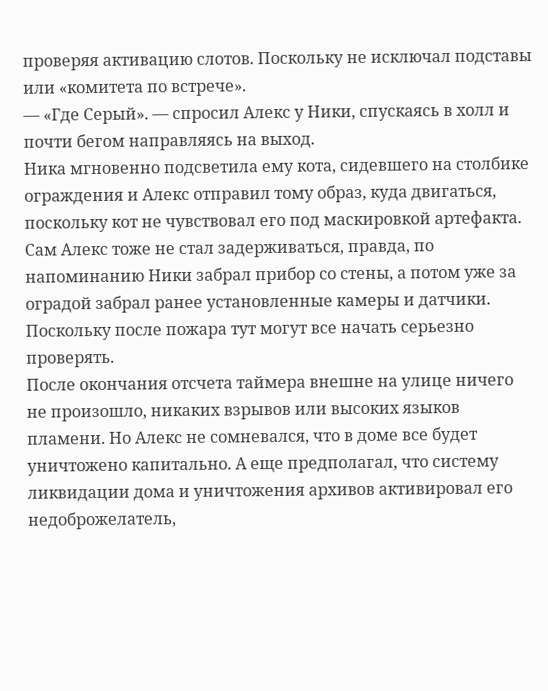проверяя активацию слотов. Поскольку не исключал подставы или «комитета по встрече».
— «Где Серый». — спросил Алекс у Ники, спускаясь в холл и почти бегом направляясь на выход.
Ника мгновенно подсветила ему кота, сидевшего на столбике ограждения и Алекс отправил тому образ, куда двигаться, поскольку кот не чувствовал его под маскировкой артефакта. Сам Алекс тоже не стал задерживаться, правда, по напоминанию Ники забрал прибор со стены, а потом уже за оградой забрал ранее установленные камеры и датчики. Поскольку после пожара тут могут все начать серьезно проверять.
После окончания отсчета таймера внешне на улице ничего не произошло, никаких взрывов или высоких языков пламени. Но Алекс не сомневался, что в доме все будет уничтожено капитально. А еще предполагал, что систему ликвидации дома и уничтожения архивов активировал его недоброжелатель,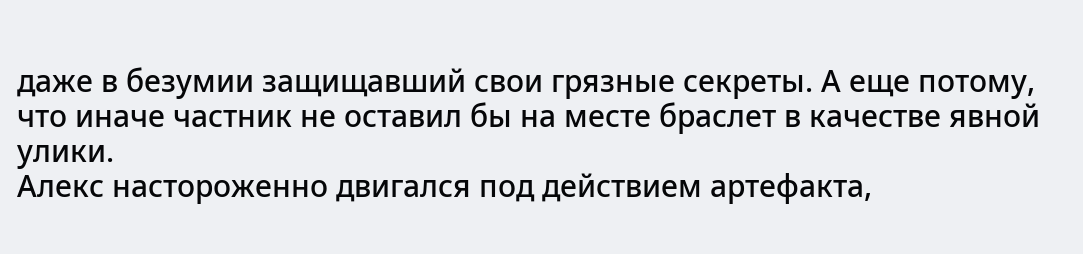даже в безумии защищавший свои грязные секреты. А еще потому, что иначе частник не оставил бы на месте браслет в качестве явной улики.
Алекс настороженно двигался под действием артефакта,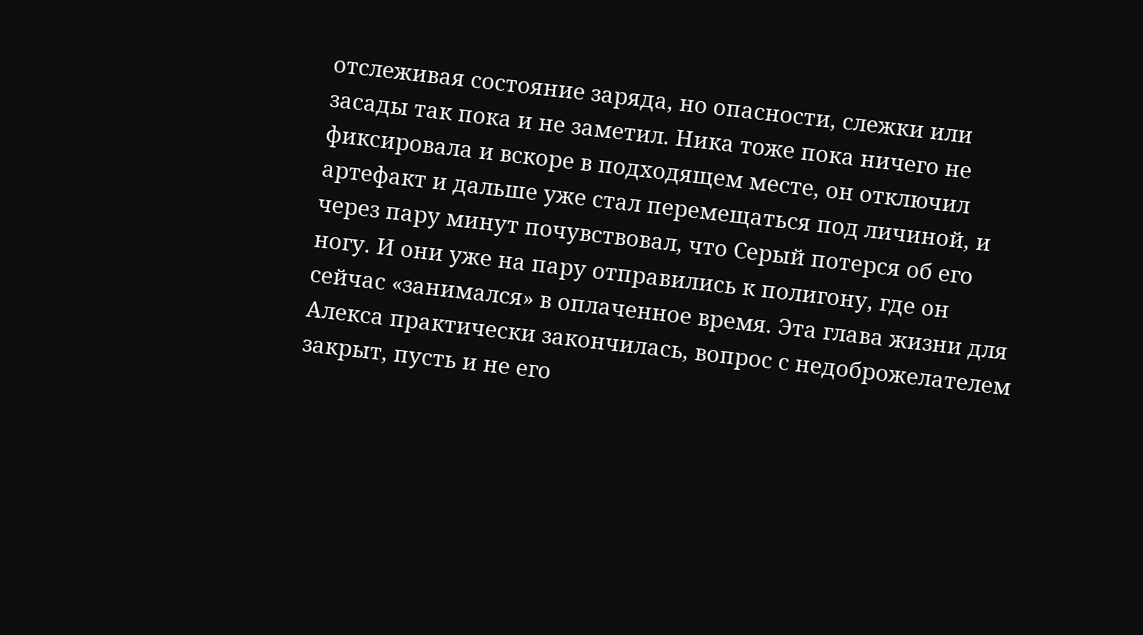отслеживая состояние заряда, но опасности, слежки или засады так пока и не заметил. Ника тоже пока ничего не фиксировала и вскоре в подходящем месте, он отключил артефакт и дальше уже стал перемещаться под личиной, и через пару минут почувствовал, что Серый потерся об его ногу. И они уже на пару отправились к полигону, где он сейчас «занимался» в оплаченное время. Эта глава жизни для Алекса практически закончилась, вопрос с недоброжелателем закрыт, пусть и не его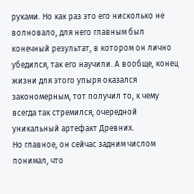руками. Но как раз это его нисколько не волновало, для него главным был конечный результат, в котором он лично убедился, так его научили. А вообще, конец жизни для этого упыря оказался закономерным, тот получил то, к чему всегда так стремился, очередной уникальный артефакт Древних.
Но главное, он сейчас задним числом понимал, что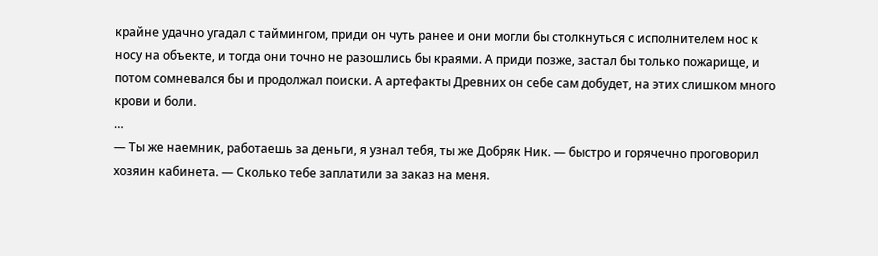крайне удачно угадал с таймингом, приди он чуть ранее и они могли бы столкнуться с исполнителем нос к носу на объекте, и тогда они точно не разошлись бы краями. А приди позже, застал бы только пожарище, и потом сомневался бы и продолжал поиски. А артефакты Древних он себе сам добудет, на этих слишком много крови и боли.
…
— Ты же наемник, работаешь за деньги, я узнал тебя, ты же Добряк Ник. — быстро и горячечно проговорил хозяин кабинета. — Сколько тебе заплатили за заказ на меня.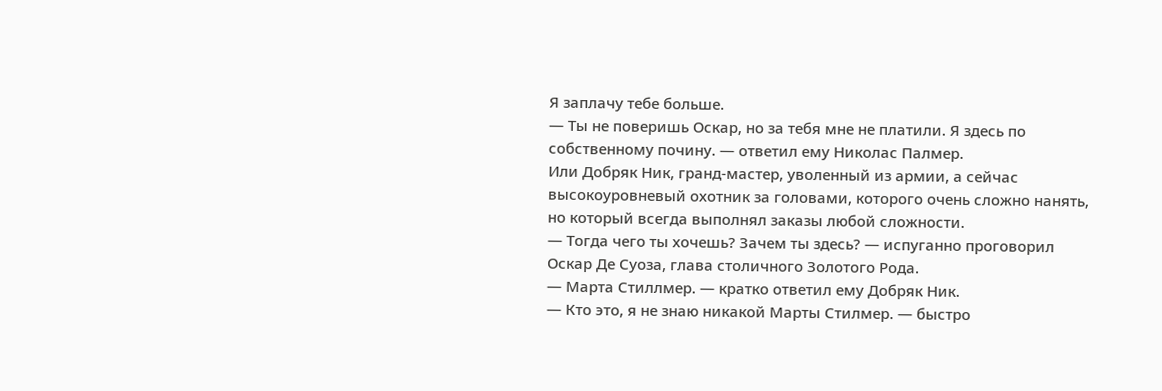Я заплачу тебе больше.
— Ты не поверишь Оскар, но за тебя мне не платили. Я здесь по собственному почину. — ответил ему Николас Палмер.
Или Добряк Ник, гранд-мастер, уволенный из армии, а сейчас высокоуровневый охотник за головами, которого очень сложно нанять, но который всегда выполнял заказы любой сложности.
— Тогда чего ты хочешь? Зачем ты здесь? — испуганно проговорил Оскар Де Суоза, глава столичного Золотого Рода.
— Марта Стиллмер. — кратко ответил ему Добряк Ник.
— Кто это, я не знаю никакой Марты Стилмер. — быстро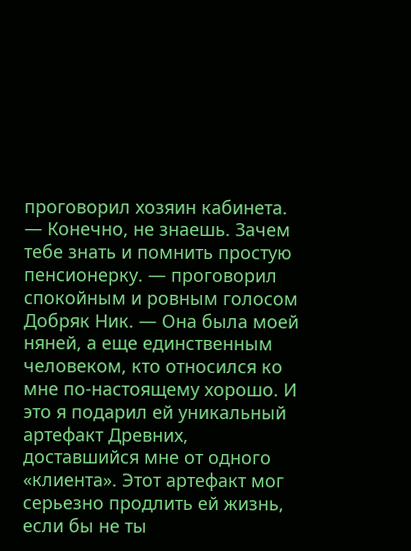проговорил хозяин кабинета.
— Конечно, не знаешь. Зачем тебе знать и помнить простую пенсионерку. — проговорил спокойным и ровным голосом Добряк Ник. — Она была моей няней, а еще единственным человеком, кто относился ко мне по-настоящему хорошо. И это я подарил ей уникальный артефакт Древних, доставшийся мне от одного «клиента». Этот артефакт мог серьезно продлить ей жизнь, если бы не ты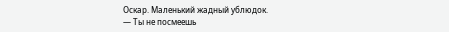Оскар. Маленький жадный ублюдок.
— Ты не посмеешь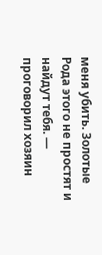меня убить. Золотые Рода этого не простят и найдут тебя. — проговорил хозяин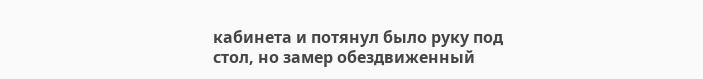кабинета и потянул было руку под стол, но замер обездвиженный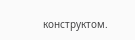конструктом.